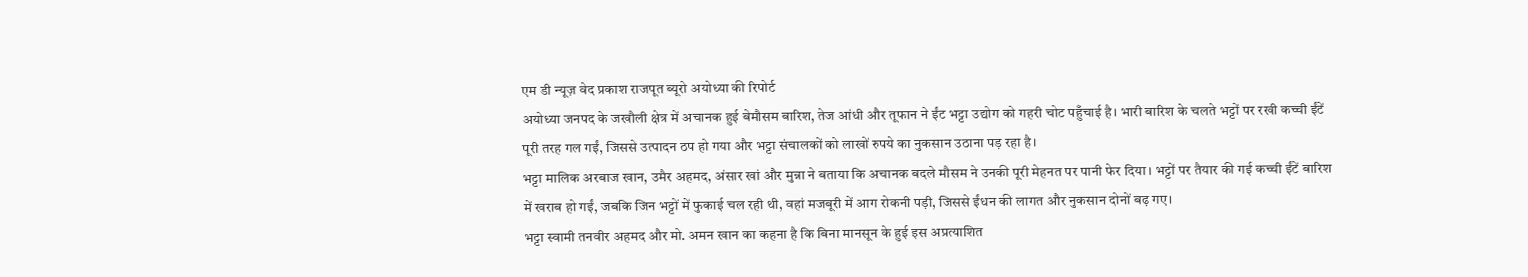एम डी न्यूज़ वेद प्रकाश राजपूत ब्यूरो अयोध्या की रिपोर्ट
अयोध्या जनपद के जखौली क्षेत्र में अचानक हुई बेमौसम बारिश, तेज आंधी और तूफान ने ईंट भट्टा उद्योग को गहरी चोट पहुँचाई है। भारी बारिश के चलते भट्टों पर रखी कच्ची ईंटें पूरी तरह गल गईं, जिससे उत्पादन ठप हो गया और भट्टा संचालकों को लाखों रुपये का नुकसान उठाना पड़ रहा है।
भट्टा मालिक अरबाज खान, उमैर अहमद, अंसार खां और मुन्ना ने बताया कि अचानक बदले मौसम ने उनकी पूरी मेहनत पर पानी फेर दिया। भट्टों पर तैयार की गई कच्ची ईंटें बारिश में खराब हो गईं, जबकि जिन भट्टों में फुकाई चल रही थी, वहां मजबूरी में आग रोकनी पड़ी, जिससे ईंधन की लागत और नुकसान दोनों बढ़ गए।
भट्टा स्वामी तनवीर अहमद और मो. अमन खान का कहना है कि बिना मानसून के हुई इस अप्रत्याशित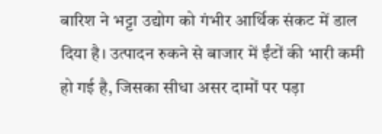बारिश ने भट्टा उद्योग को गंभीर आर्थिक संकट में डाल दिया है। उत्पादन रुकने से बाजार में ईंटों की भारी कमी हो गई है, जिसका सीधा असर दामों पर पड़ा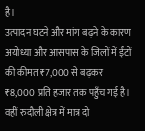है।
उत्पादन घटने और मांग बढ़ने के कारण अयोध्या और आसपास के जिलों में ईंटों की कीमत ₹7,000 से बढ़कर ₹8,000 प्रति हजार तक पहुँच गई है। वहीं रुदौली क्षेत्र में मात्र दो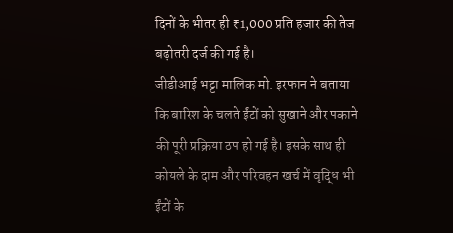दिनों के भीतर ही ₹1,000 प्रति हजार की तेज बढ़ोतरी दर्ज की गई है।
जीडीआई भट्टा मालिक मो. इरफान ने बताया कि बारिश के चलते ईंटों को सुखाने और पकाने की पूरी प्रक्रिया ठप हो गई है। इसके साथ ही कोयले के दाम और परिवहन खर्च में वृद्धि भी ईंटों के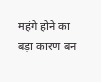महंगे होने का बड़ा कारण बन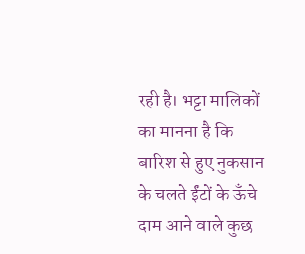रही है। भट्टा मालिकों का मानना है कि बारिश से हुए नुकसान के चलते ईंटों के ऊँचे दाम आने वाले कुछ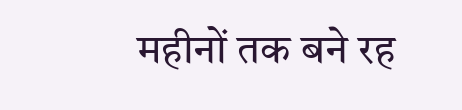महीनों तक बने रह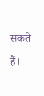सकते हैं।